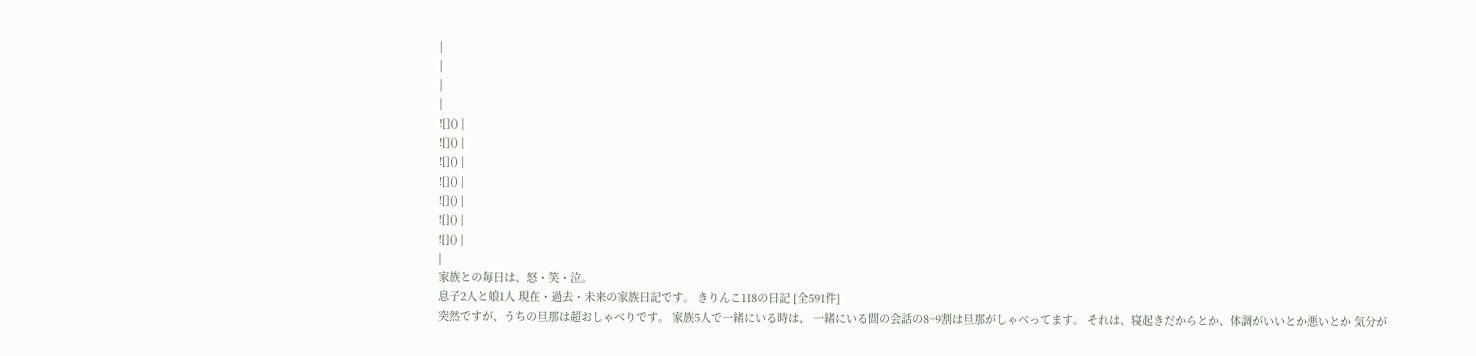|
|
|
|
![]() |
![]() |
![]() |
![]() |
![]() |
![]() |
![]() |
|
家族との毎日は、怒・笑・泣。
息子2人と娘1人 現在・過去・未来の家族日記です。 きりんこ118の日記 [全591件]
突然ですが、うちの旦那は超おしゃべりです。 家族5人で一緒にいる時は、 一緒にいる間の会話の8~9割は旦那がしゃべってます。 それは、寝起きだからとか、体調がいいとか悪いとか 気分が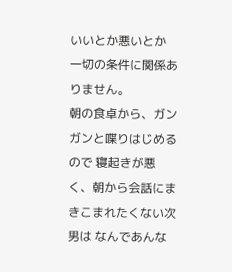いいとか悪いとか 一切の条件に関係ありません。
朝の食卓から、ガンガンと喋りはじめるので 寝起きが悪く、朝から会話にまきこまれたくない次男は なんであんな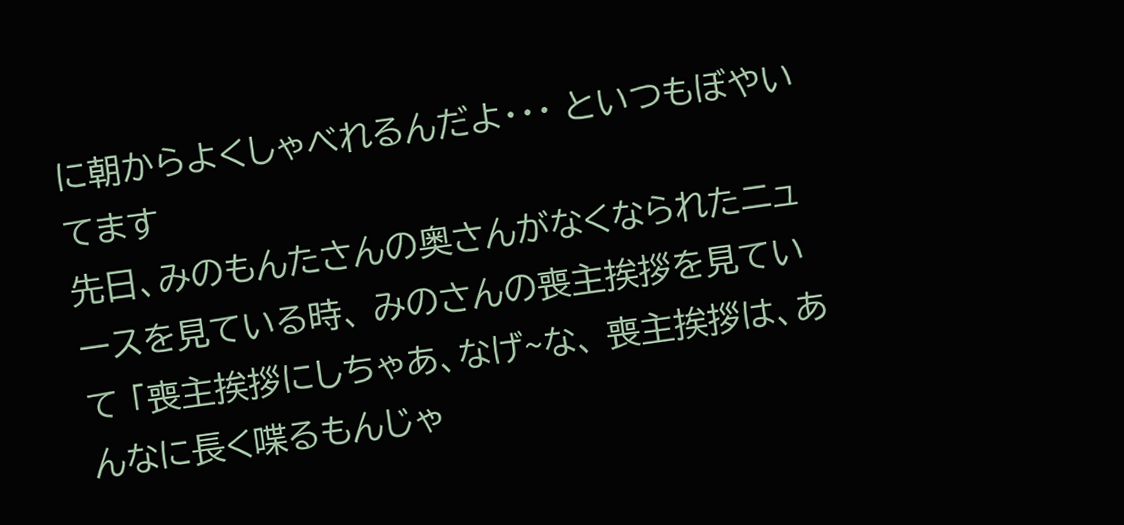に朝からよくしゃべれるんだよ・・・ といつもぼやいてます
先日、みのもんたさんの奥さんがなくなられたニュースを見ている時、 みのさんの喪主挨拶を見ていて 「喪主挨拶にしちゃあ、なげ~な、 喪主挨拶は、あんなに長く喋るもんじゃ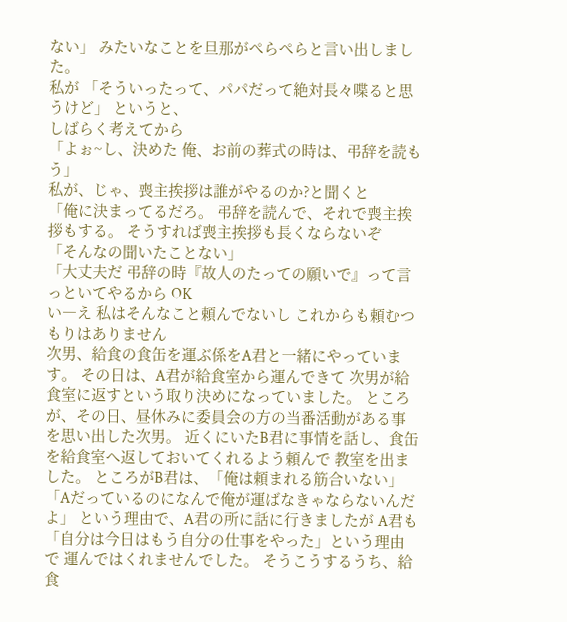ない」 みたいなことを旦那がぺらぺらと言い出しました。
私が 「そういったって、パパだって絶対長々喋ると思うけど」 というと、
しばらく考えてから
「よぉ~し、決めた 俺、お前の葬式の時は、弔辞を読もう」
私が、じゃ、喪主挨拶は誰がやるのか?と聞くと
「俺に決まってるだろ。 弔辞を読んで、それで喪主挨拶もする。 そうすれば喪主挨拶も長くならないぞ
「そんなの聞いたことない」
「大丈夫だ 弔辞の時『故人のたっての願いで』って言っといてやるから OK
い―え 私はそんなこと頼んでないし これからも頼むつもりはありません
次男、給食の食缶を運ぶ係をA君と一緒にやっています。 その日は、A君が給食室から運んできて 次男が給食室に返すという取り決めになっていました。 ところが、その日、昼休みに委員会の方の当番活動がある事を思い出した次男。 近くにいたB君に事情を話し、食缶を給食室へ返しておいてくれるよう頼んで 教室を出ました。 ところがB君は、「俺は頼まれる筋合いない」 「Aだっているのになんで俺が運ばなきゃならないんだよ」 という理由で、A君の所に話に行きましたが A君も「自分は今日はもう自分の仕事をやった」という理由で 運んではくれませんでした。 そうこうするうち、給食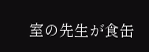室の先生が食缶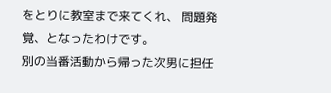をとりに教室まで来てくれ、 問題発覚、となったわけです。
別の当番活動から帰った次男に担任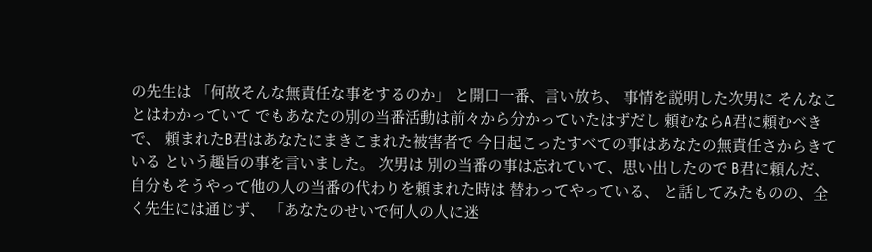の先生は 「何故そんな無責任な事をするのか」 と開口一番、言い放ち、 事情を説明した次男に そんなことはわかっていて でもあなたの別の当番活動は前々から分かっていたはずだし 頼むならA君に頼むべきで、 頼まれたB君はあなたにまきこまれた被害者で 今日起こったすべての事はあなたの無責任さからきている という趣旨の事を言いました。 次男は 別の当番の事は忘れていて、思い出したので B君に頼んだ、 自分もそうやって他の人の当番の代わりを頼まれた時は 替わってやっている、 と話してみたものの、全く先生には通じず、 「あなたのせいで何人の人に迷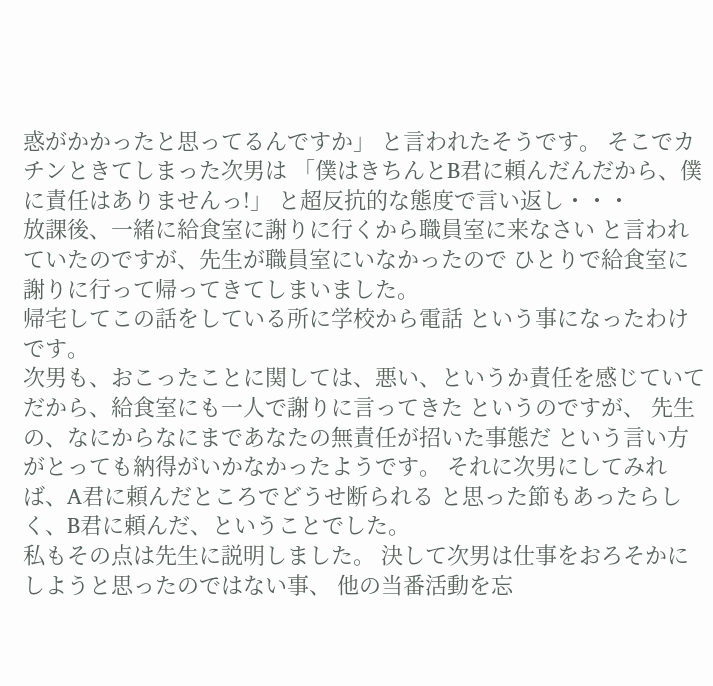惑がかかったと思ってるんですか」 と言われたそうです。 そこでカチンときてしまった次男は 「僕はきちんとB君に頼んだんだから、僕に責任はありませんっ!」 と超反抗的な態度で言い返し・・・
放課後、一緒に給食室に謝りに行くから職員室に来なさい と言われていたのですが、先生が職員室にいなかったので ひとりで給食室に謝りに行って帰ってきてしまいました。
帰宅してこの話をしている所に学校から電話 という事になったわけです。
次男も、おこったことに関しては、悪い、というか責任を感じていて だから、給食室にも一人で謝りに言ってきた というのですが、 先生の、なにからなにまであなたの無責任が招いた事態だ という言い方がとっても納得がいかなかったようです。 それに次男にしてみれば、A君に頼んだところでどうせ断られる と思った節もあったらしく、B君に頼んだ、ということでした。
私もその点は先生に説明しました。 決して次男は仕事をおろそかにしようと思ったのではない事、 他の当番活動を忘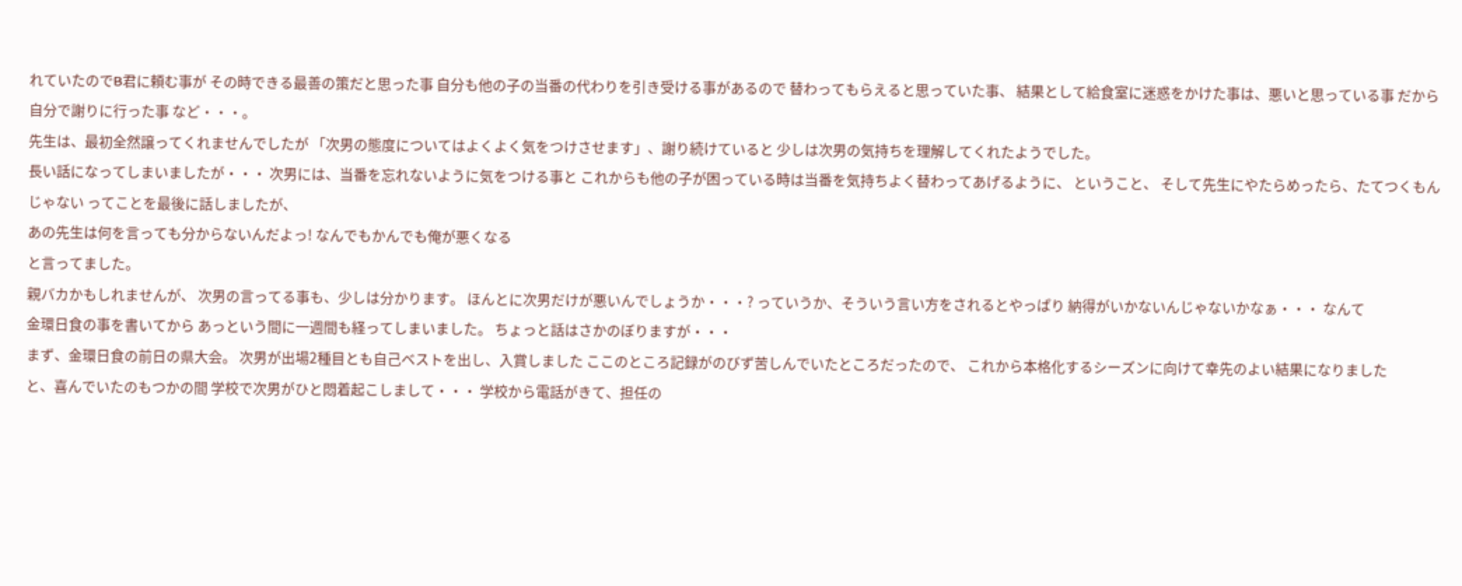れていたのでB君に頼む事が その時できる最善の策だと思った事 自分も他の子の当番の代わりを引き受ける事があるので 替わってもらえると思っていた事、 結果として給食室に迷惑をかけた事は、悪いと思っている事 だから自分で謝りに行った事 など・・・。
先生は、最初全然譲ってくれませんでしたが 「次男の態度についてはよくよく気をつけさせます」、謝り続けていると 少しは次男の気持ちを理解してくれたようでした。
長い話になってしまいましたが・・・ 次男には、当番を忘れないように気をつける事と これからも他の子が困っている時は当番を気持ちよく替わってあげるように、 ということ、 そして先生にやたらめったら、たてつくもんじゃない ってことを最後に話しましたが、
あの先生は何を言っても分からないんだよっ! なんでもかんでも俺が悪くなる
と言ってました。
親バカかもしれませんが、 次男の言ってる事も、少しは分かります。 ほんとに次男だけが悪いんでしょうか・・・? っていうか、そういう言い方をされるとやっぱり 納得がいかないんじゃないかなぁ・・・ なんて
金環日食の事を書いてから あっという間に一週間も経ってしまいました。 ちょっと話はさかのぼりますが・・・
まず、金環日食の前日の県大会。 次男が出場2種目とも自己ベストを出し、入賞しました ここのところ記録がのびず苦しんでいたところだったので、 これから本格化するシーズンに向けて幸先のよい結果になりました
と、喜んでいたのもつかの間 学校で次男がひと悶着起こしまして・・・ 学校から電話がきて、担任の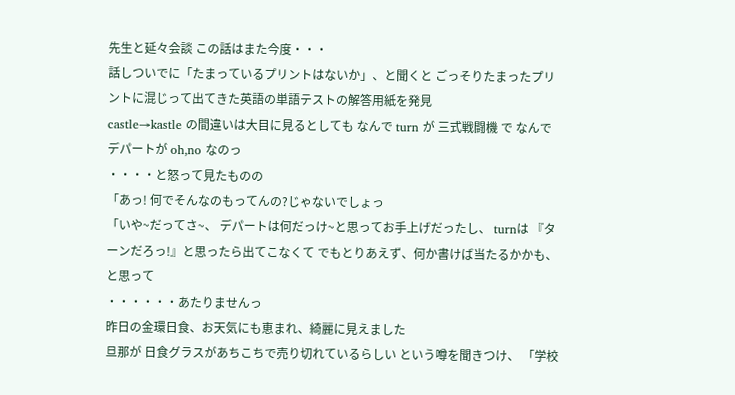先生と延々会談 この話はまた今度・・・
話しついでに「たまっているプリントはないか」、と聞くと ごっそりたまったプリントに混じって出てきた英語の単語テストの解答用紙を発見
castle→kastle の間違いは大目に見るとしても なんで turn が 三式戦闘機 で なんで デパートが oh,no なのっ
・・・・と怒って見たものの
「あっ! 何でそんなのもってんの?じゃないでしょっ
「いや~だってさ~、 デパートは何だっけ~と思ってお手上げだったし、 turnは 『ターンだろっ!』と思ったら出てこなくて でもとりあえず、何か書けば当たるかかも、と思って
・・・・・・あたりませんっ
昨日の金環日食、お天気にも恵まれ、綺麗に見えました
旦那が 日食グラスがあちこちで売り切れているらしい という噂を聞きつけ、 「学校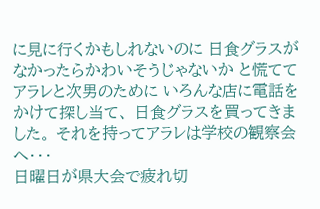に見に行くかもしれないのに 日食グラスがなかったらかわいそうじゃないか と慌ててアラレと次男のために いろんな店に電話をかけて探し当て、 日食グラスを買ってきました。 それを持ってアラレは学校の観察会へ・・・
日曜日が県大会で疲れ切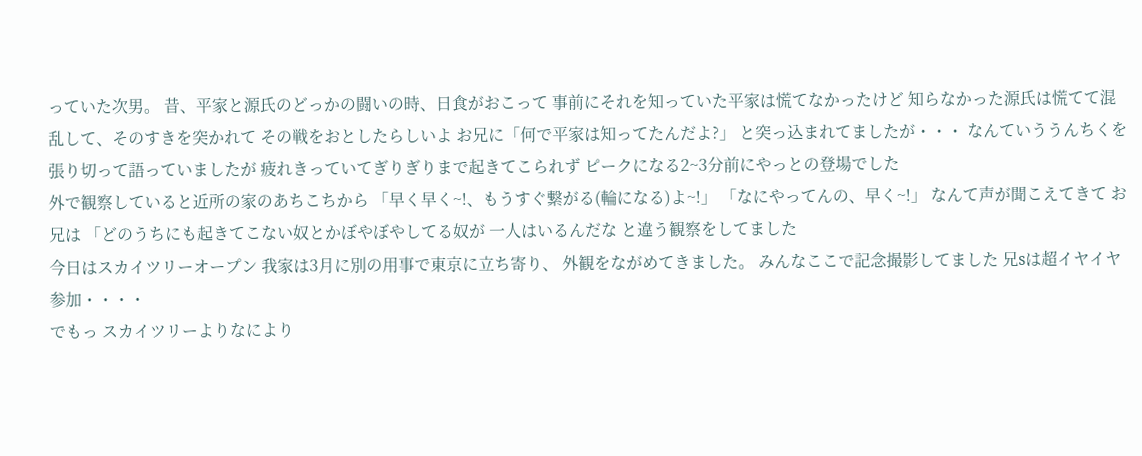っていた次男。 昔、平家と源氏のどっかの闘いの時、日食がおこって 事前にそれを知っていた平家は慌てなかったけど 知らなかった源氏は慌てて混乱して、そのすきを突かれて その戦をおとしたらしいよ お兄に「何で平家は知ってたんだよ?」 と突っ込まれてましたが・・・ なんていううんちくを張り切って語っていましたが 疲れきっていてぎりぎりまで起きてこられず ピークになる2~3分前にやっとの登場でした
外で観察していると近所の家のあちこちから 「早く早く~!、もうすぐ繋がる(輪になる)よ~!」 「なにやってんの、早く~!」 なんて声が聞こえてきて お兄は 「どのうちにも起きてこない奴とかぼやぼやしてる奴が 一人はいるんだな と違う観察をしてました
今日はスカイツリーオープン 我家は3月に別の用事で東京に立ち寄り、 外観をながめてきました。 みんなここで記念撮影してました 兄sは超イヤイヤ参加・・・・
でもっ スカイツリーよりなにより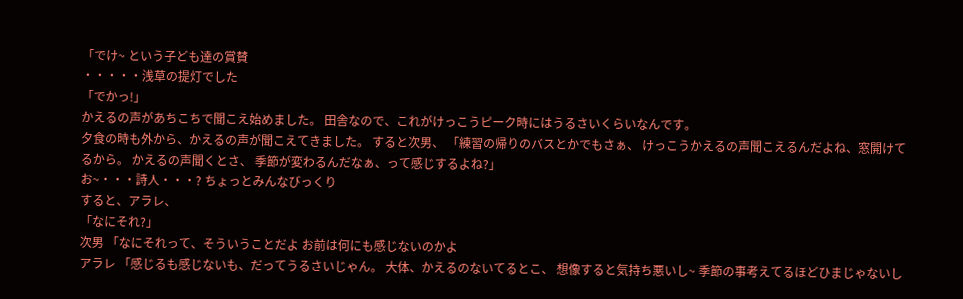「でけ~ という子ども達の賞賛
・・・・・浅草の提灯でした
「でかっ!」
かえるの声があちこちで聞こえ始めました。 田舎なので、これがけっこうピーク時にはうるさいくらいなんです。
夕食の時も外から、かえるの声が聞こえてきました。 すると次男、 「練習の帰りのバスとかでもさぁ、 けっこうかえるの声聞こえるんだよね、窓開けてるから。 かえるの声聞くとさ、 季節が変わるんだなぁ、って感じするよね?」
お~・・・詩人・・・? ちょっとみんなびっくり
すると、アラレ、
「なにそれ?」
次男 「なにそれって、そういうことだよ お前は何にも感じないのかよ
アラレ 「感じるも感じないも、だってうるさいじゃん。 大体、かえるのないてるとこ、 想像すると気持ち悪いし~ 季節の事考えてるほどひまじゃないし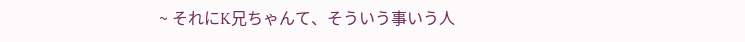~ それにK兄ちゃんて、そういう事いう人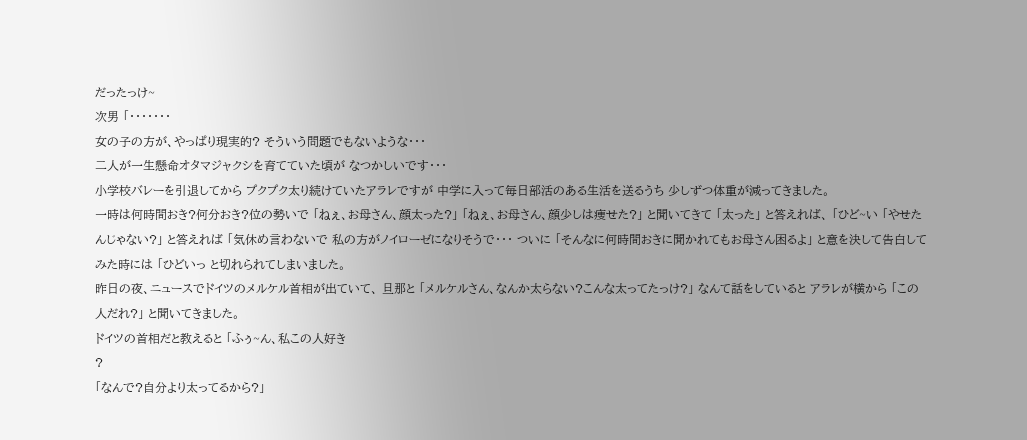だったっけ~
次男 「・・・・・・・
女の子の方が、やっぱり現実的? そういう問題でもないような・・・
二人が一生懸命オタマジャクシを育てていた頃が なつかしいです・・・
小学校バレーを引退してから プクプク太り続けていたアラレですが 中学に入って毎日部活のある生活を送るうち 少しずつ体重が減ってきました。
一時は何時間おき?何分おき?位の勢いで 「ねぇ、お母さん、顔太った?」 「ねぇ、お母さん、顔少しは痩せた?」 と聞いてきて 「太った」 と答えれば、 「ひど~い 「やせたんじゃない?」 と答えれば 「気休め言わないで 私の方がノイローゼになりそうで・・・ ついに 「そんなに何時間おきに聞かれてもお母さん困るよ」 と意を決して告白してみた時には 「ひどいっ と切れられてしまいました。
昨日の夜、ニュースでドイツのメルケル首相が出ていて、 旦那と 「メルケルさん、なんか太らない?こんな太ってたっけ?」 なんて話をしていると アラレが横から 「この人だれ?」 と聞いてきました。
ドイツの首相だと教えると 「ふぅ~ん、私この人好き
?
「なんで?自分より太ってるから?」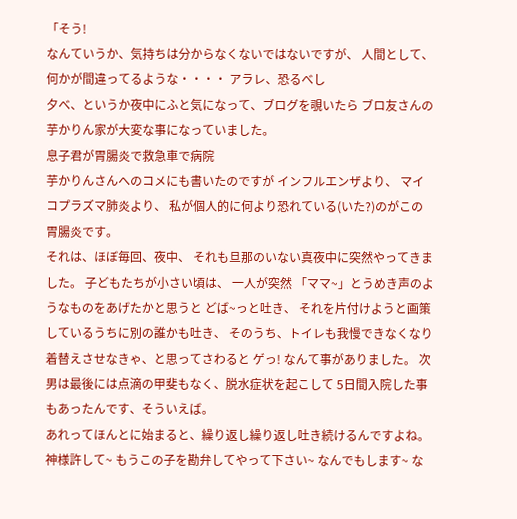「そう!
なんていうか、気持ちは分からなくないではないですが、 人間として、何かが間違ってるような・・・・ アラレ、恐るべし
夕べ、というか夜中にふと気になって、ブログを覗いたら ブロ友さんの芋かりん家が大変な事になっていました。
息子君が胃腸炎で救急車で病院
芋かりんさんへのコメにも書いたのですが インフルエンザより、 マイコプラズマ肺炎より、 私が個人的に何より恐れている(いた?)のがこの胃腸炎です。
それは、ほぼ毎回、夜中、 それも旦那のいない真夜中に突然やってきました。 子どもたちが小さい頃は、 一人が突然 「ママ~」とうめき声のようなものをあげたかと思うと どば~っと吐き、 それを片付けようと画策しているうちに別の誰かも吐き、 そのうち、トイレも我慢できなくなり 着替えさせなきゃ、と思ってさわると ゲっ! なんて事がありました。 次男は最後には点滴の甲斐もなく、脱水症状を起こして 5日間入院した事もあったんです、そういえば。
あれってほんとに始まると、繰り返し繰り返し吐き続けるんですよね。 神様許して~ もうこの子を勘弁してやって下さい~ なんでもします~ な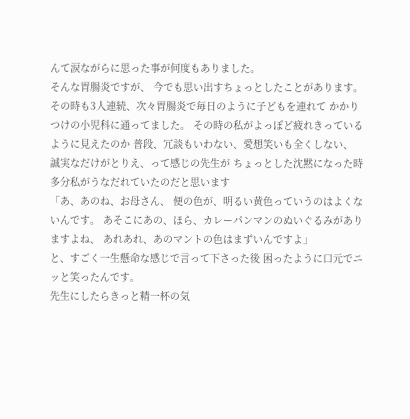んて涙ながらに思った事が何度もありました。
そんな胃腸炎ですが、 今でも思い出すちょっとしたことがあります。 その時も3人連続、次々胃腸炎で毎日のように子どもを連れて かかりつけの小児科に通ってました。 その時の私がよっぽど疲れきっているように見えたのか 普段、冗談もいわない、愛想笑いも全くしない、 誠実なだけがとりえ、って感じの先生が ちょっとした沈黙になった時 多分私がうなだれていたのだと思います
「あ、あのね、お母さん、 便の色が、明るい黄色っていうのはよくないんです。 あそこにあの、ほら、カレーパンマンのぬいぐるみがありますよね、 あれあれ、あのマントの色はまずいんですよ」
と、すごく一生懸命な感じで言って下さった後 困ったように口元でニッと笑ったんです。
先生にしたらきっと精一杯の気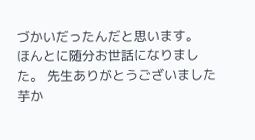づかいだったんだと思います。
ほんとに随分お世話になりました。 先生ありがとうございました
芋か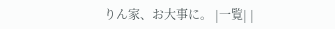りん家、お大事に。 |一覧| |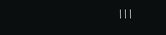|||